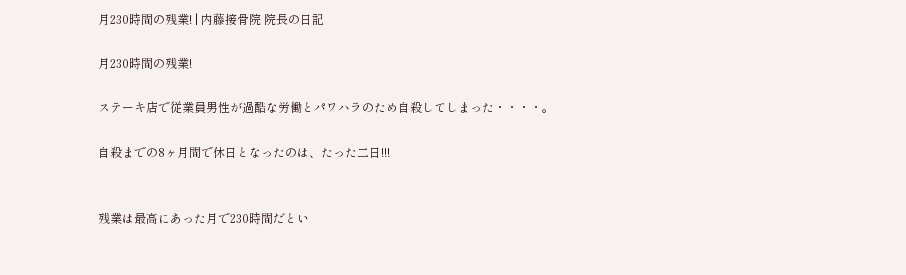月230時間の残業! | 内藤接骨院 院長の日記

月230時間の残業!

ステーキ店で従業員男性が過酷な労働とパワハラのため自殺してしまった・・・・。

自殺までの8ヶ月間で休日となったのは、たった二日!!!


残業は最高にあった月で230時間だとい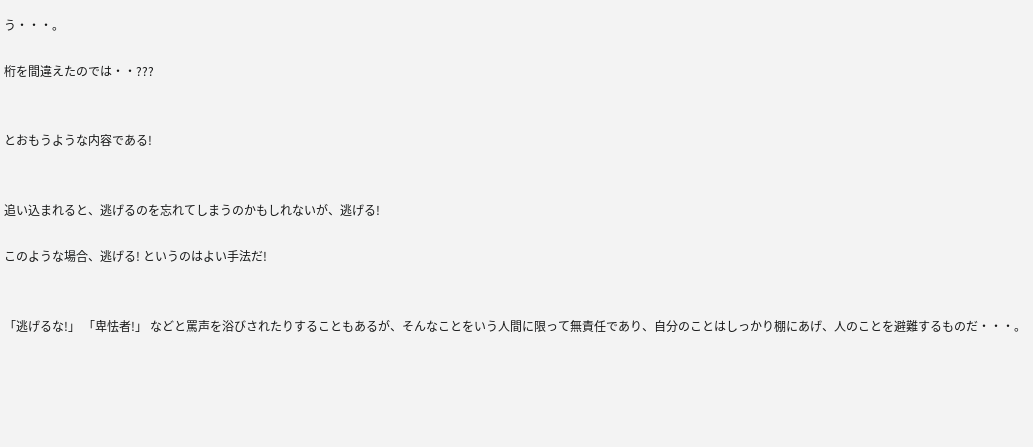う・・・。

桁を間違えたのでは・・???


とおもうような内容である!


追い込まれると、逃げるのを忘れてしまうのかもしれないが、逃げる!

このような場合、逃げる! というのはよい手法だ!


「逃げるな!」 「卑怯者!」 などと罵声を浴びされたりすることもあるが、そんなことをいう人間に限って無責任であり、自分のことはしっかり棚にあげ、人のことを避難するものだ・・・。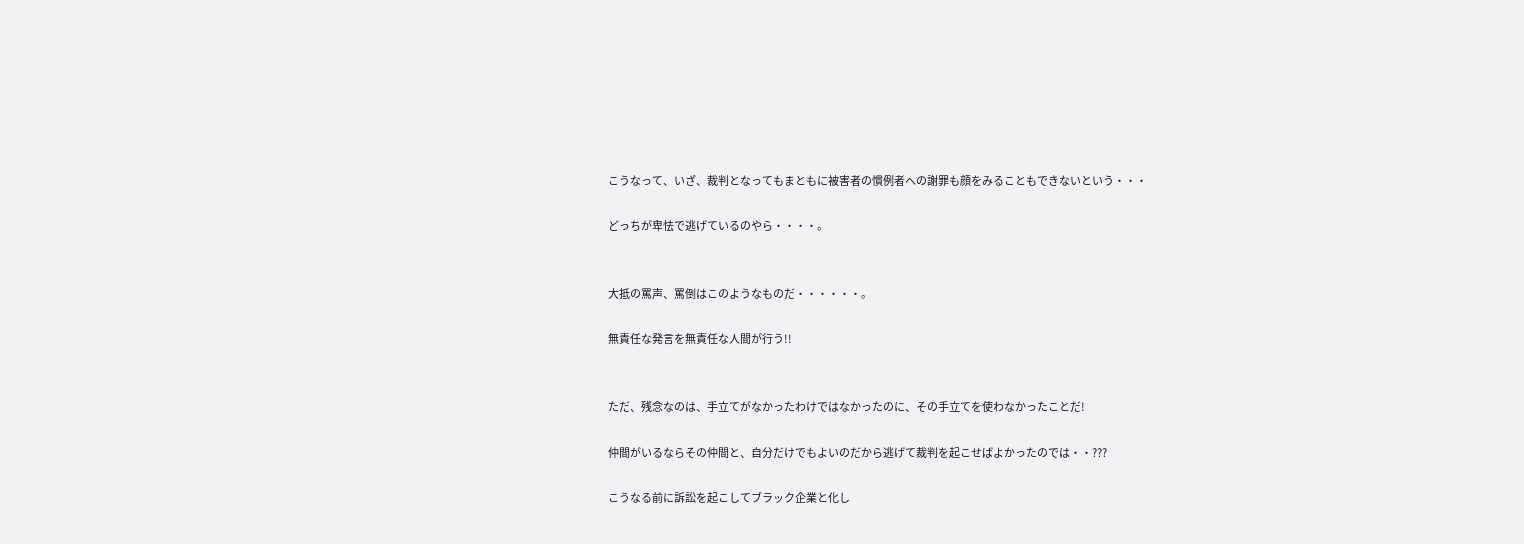こうなって、いざ、裁判となってもまともに被害者の慣例者への謝罪も顔をみることもできないという・・・

どっちが卑怯で逃げているのやら・・・・。


大抵の罵声、罵倒はこのようなものだ・・・・・・。

無責任な発言を無責任な人間が行う!!


ただ、残念なのは、手立てがなかったわけではなかったのに、その手立てを使わなかったことだ!

仲間がいるならその仲間と、自分だけでもよいのだから逃げて裁判を起こせばよかったのでは・・???

こうなる前に訴訟を起こしてブラック企業と化し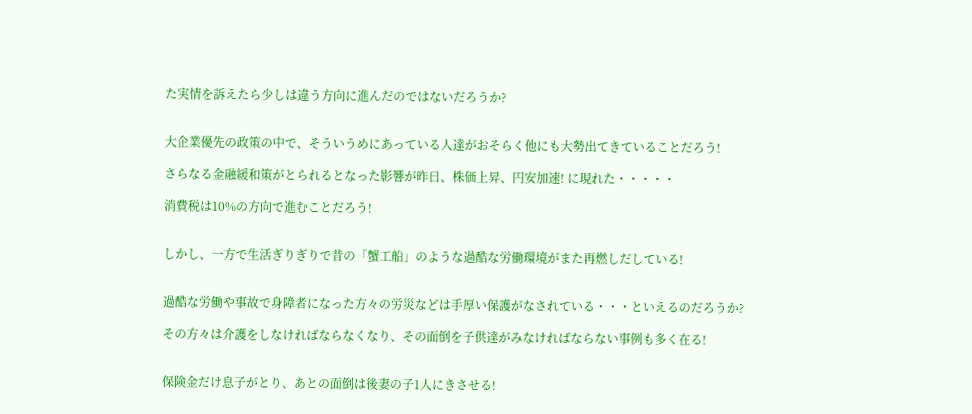た実情を訴えたら少しは違う方向に進んだのではないだろうか?


大企業優先の政策の中で、そういうめにあっている人達がおそらく他にも大勢出てきていることだろう!

さらなる金融緩和策がとられるとなった影響が昨日、株価上昇、円安加速! に現れた・・・・・

消費税は10%の方向で進むことだろう!


しかし、一方で生活ぎりぎりで昔の「蟹工船」のような過酷な労働環境がまた再燃しだしている!


過酷な労働や事故で身障者になった方々の労災などは手厚い保護がなされている・・・といえるのだろうか?

その方々は介護をしなければならなくなり、その面倒を子供達がみなければならない事例も多く在る!


保険金だけ息子がとり、あとの面倒は後妻の子1人にきさせる!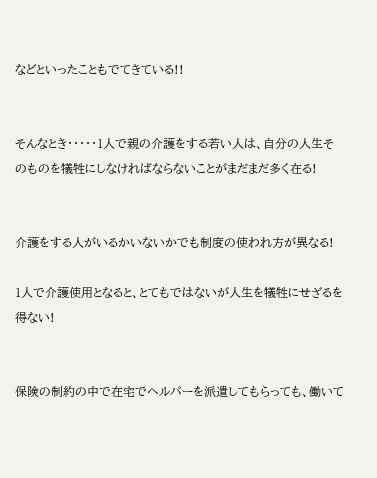などといったこともでてきている!!


そんなとき・・・・・1人で親の介護をする若い人は、自分の人生そのものを犠牲にしなければならないことがまだまだ多く在る!


介護をする人がいるかいないかでも制度の使われ方が異なる!

1人で介護使用となると、とてもではないが人生を犠牲にせざるを得ない!


保険の制約の中で在宅でヘルパーを派遣してもらっても、働いて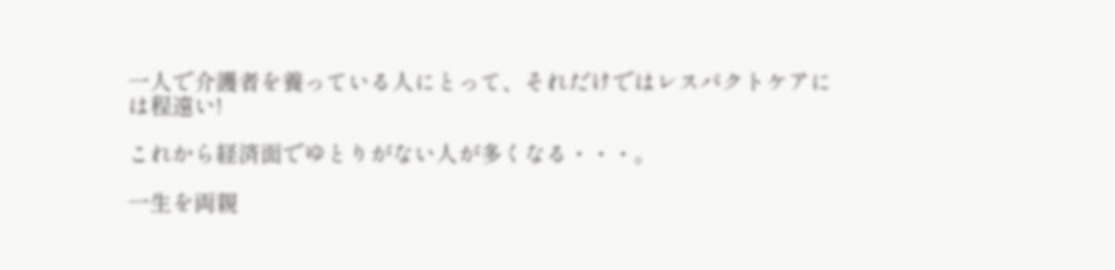一人で介護者を養っている人にとって、それだけではレスパクトケアには程遠い!

これから経済面でゆとりがない人が多くなる・・・。

一生を両親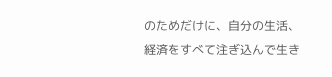のためだけに、自分の生活、経済をすべて注ぎ込んで生き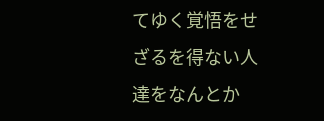てゆく覚悟をせざるを得ない人達をなんとか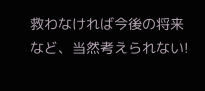救わなければ今後の将来など、当然考えられない!